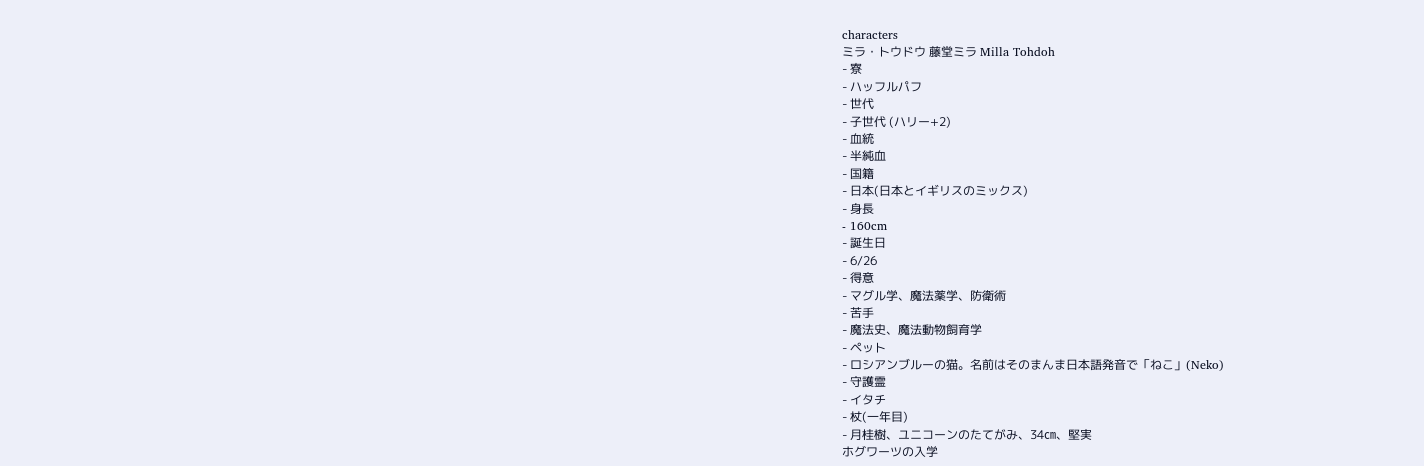characters
ミラ・トウドウ 藤堂ミラ Milla Tohdoh
- 寮
- ハッフルパフ
- 世代
- 子世代 (ハリー+2)
- 血統
- 半純血
- 国籍
- 日本(日本とイギリスのミックス)
- 身長
- 160cm
- 誕生日
- 6/26
- 得意
- マグル学、魔法薬学、防衛術
- 苦手
- 魔法史、魔法動物飼育学
- ペット
- ロシアンブルーの猫。名前はそのまんま日本語発音で「ねこ」(Neko)
- 守護霊
- イタチ
- 杖(一年目)
- 月桂樹、ユニコーンのたてがみ、34㎝、堅実
ホグワーツの入学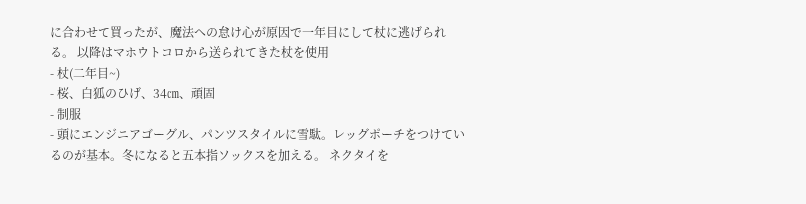に合わせて買ったが、魔法への怠け心が原因で一年目にして杖に逃げられる。 以降はマホウトコロから送られてきた杖を使用
- 杖(二年目~)
- 桜、白狐のひげ、34㎝、頑固
- 制服
- 頭にエンジニアゴーグル、パンツスタイルに雪駄。レッグポーチをつけているのが基本。冬になると五本指ソックスを加える。 ネクタイを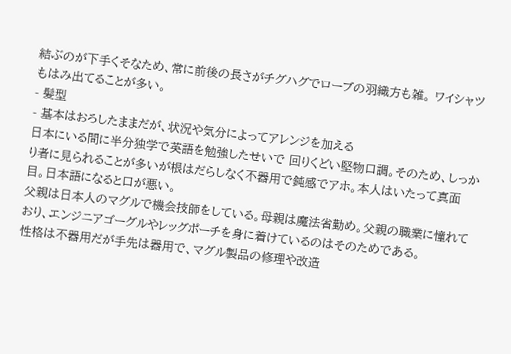結ぶのが下手くそなため、常に前後の長さがチグハグでローブの羽織方も雑。 ワイシャツもはみ出てることが多い。
- 髪型
- 基本はおろしたままだが、状況や気分によってアレンジを加える
日本にいる間に半分独学で英語を勉強したせいで 回りくどい堅物口調。そのため、しっかり者に見られることが多いが根はだらしなく不器用で鈍感でアホ。本人はいたって真面目。日本語になると口が悪い。
父親は日本人のマグルで機会技師をしている。母親は魔法省勤め。父親の職業に憧れており、エンジニアゴーグルやレッグポーチを身に着けているのはそのためである。
性格は不器用だが手先は器用で、マグル製品の修理や改造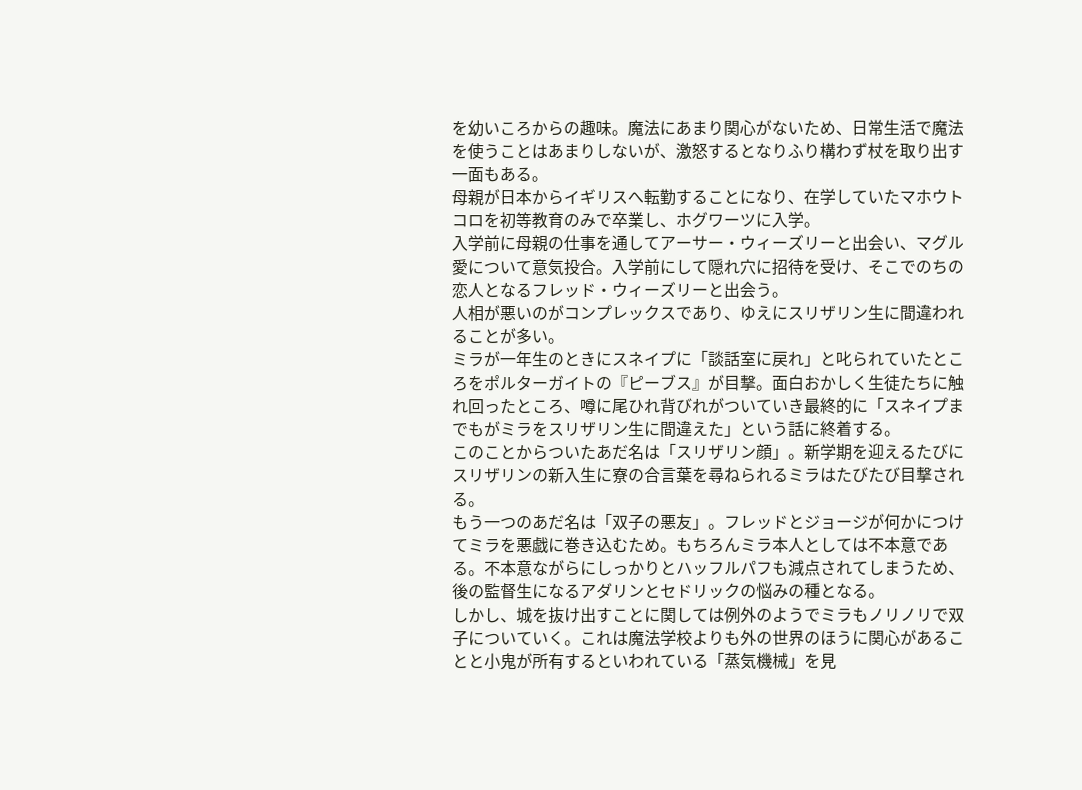を幼いころからの趣味。魔法にあまり関心がないため、日常生活で魔法を使うことはあまりしないが、激怒するとなりふり構わず杖を取り出す一面もある。
母親が日本からイギリスへ転勤することになり、在学していたマホウトコロを初等教育のみで卒業し、ホグワーツに入学。
入学前に母親の仕事を通してアーサー・ウィーズリーと出会い、マグル愛について意気投合。入学前にして隠れ穴に招待を受け、そこでのちの恋人となるフレッド・ウィーズリーと出会う。
人相が悪いのがコンプレックスであり、ゆえにスリザリン生に間違われることが多い。
ミラが一年生のときにスネイプに「談話室に戻れ」と叱られていたところをポルターガイトの『ピーブス』が目撃。面白おかしく生徒たちに触れ回ったところ、噂に尾ひれ背びれがついていき最終的に「スネイプまでもがミラをスリザリン生に間違えた」という話に終着する。
このことからついたあだ名は「スリザリン顔」。新学期を迎えるたびにスリザリンの新入生に寮の合言葉を尋ねられるミラはたびたび目撃される。
もう一つのあだ名は「双子の悪友」。フレッドとジョージが何かにつけてミラを悪戯に巻き込むため。もちろんミラ本人としては不本意である。不本意ながらにしっかりとハッフルパフも減点されてしまうため、後の監督生になるアダリンとセドリックの悩みの種となる。
しかし、城を抜け出すことに関しては例外のようでミラもノリノリで双子についていく。これは魔法学校よりも外の世界のほうに関心があることと小鬼が所有するといわれている「蒸気機械」を見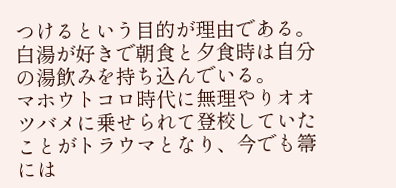つけるという目的が理由である。
白湯が好きで朝食と夕食時は自分の湯飲みを持ち込んでいる。
マホウトコロ時代に無理やりオオツバメに乗せられて登校していたことがトラウマとなり、今でも箒には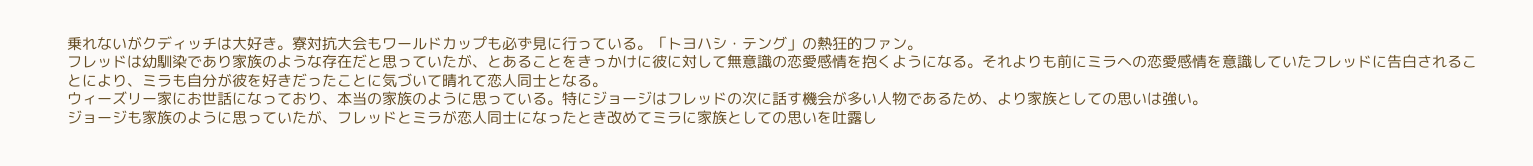乗れないがクディッチは大好き。寮対抗大会もワールドカップも必ず見に行っている。「トヨハシ・テング」の熱狂的ファン。
フレッドは幼馴染であり家族のような存在だと思っていたが、とあることをきっかけに彼に対して無意識の恋愛感情を抱くようになる。それよりも前にミラへの恋愛感情を意識していたフレッドに告白されることにより、ミラも自分が彼を好きだったことに気づいて晴れて恋人同士となる。
ウィーズリー家にお世話になっており、本当の家族のように思っている。特にジョージはフレッドの次に話す機会が多い人物であるため、より家族としての思いは強い。
ジョージも家族のように思っていたが、フレッドとミラが恋人同士になったとき改めてミラに家族としての思いを吐露し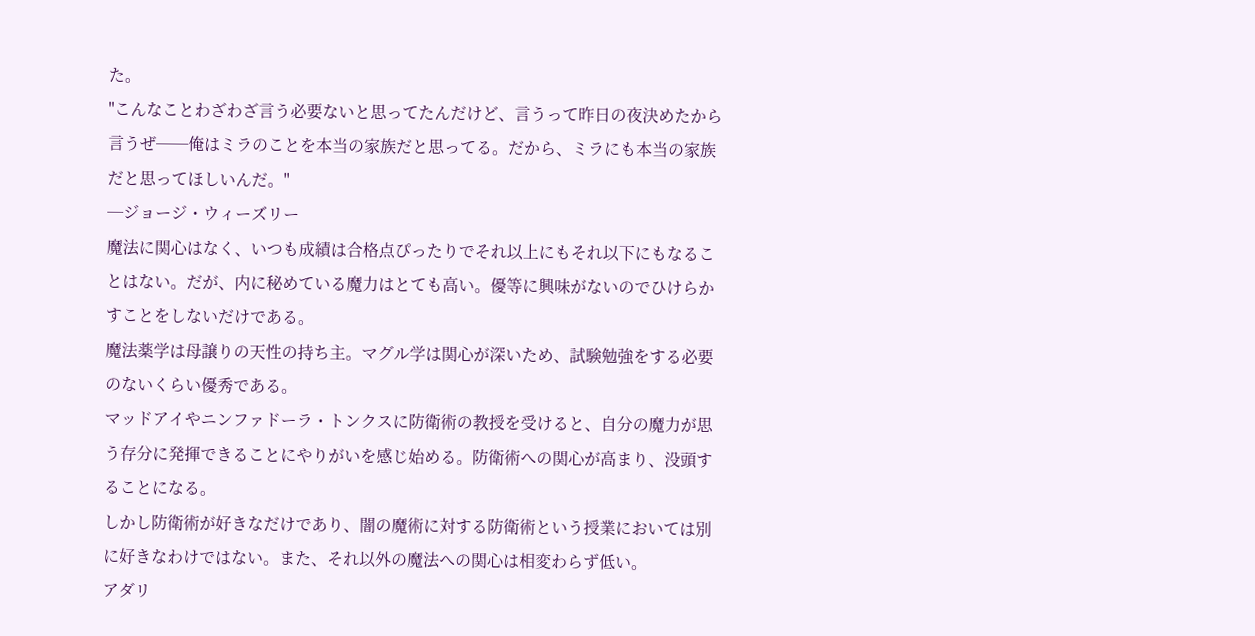た。
"こんなことわざわざ言う必要ないと思ってたんだけど、言うって昨日の夜決めたから言うぜ──俺はミラのことを本当の家族だと思ってる。だから、ミラにも本当の家族だと思ってほしいんだ。"
─ジョージ・ウィーズリー
魔法に関心はなく、いつも成績は合格点ぴったりでそれ以上にもそれ以下にもなることはない。だが、内に秘めている魔力はとても高い。優等に興味がないのでひけらかすことをしないだけである。
魔法薬学は母譲りの天性の持ち主。マグル学は関心が深いため、試験勉強をする必要のないくらい優秀である。
マッドアイやニンファドーラ・トンクスに防衛術の教授を受けると、自分の魔力が思う存分に発揮できることにやりがいを感じ始める。防衛術への関心が高まり、没頭することになる。
しかし防衛術が好きなだけであり、闇の魔術に対する防衛術という授業においては別に好きなわけではない。また、それ以外の魔法への関心は相変わらず低い。
アダリ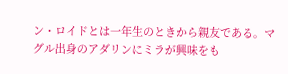ン・ロイドとは一年生のときから親友である。マグル出身のアダリンにミラが興味をも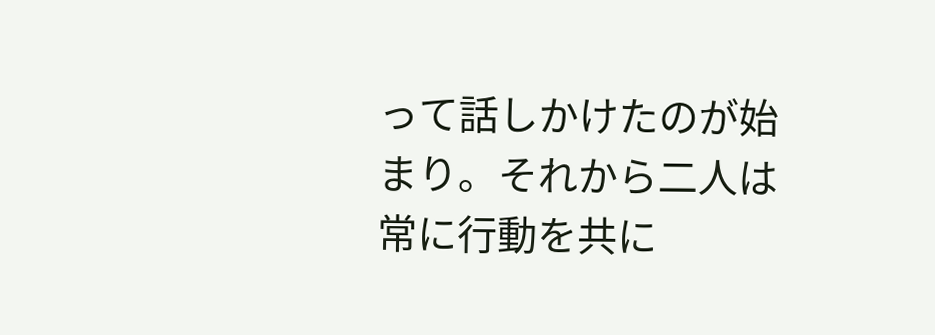って話しかけたのが始まり。それから二人は常に行動を共に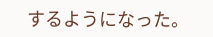するようになった。